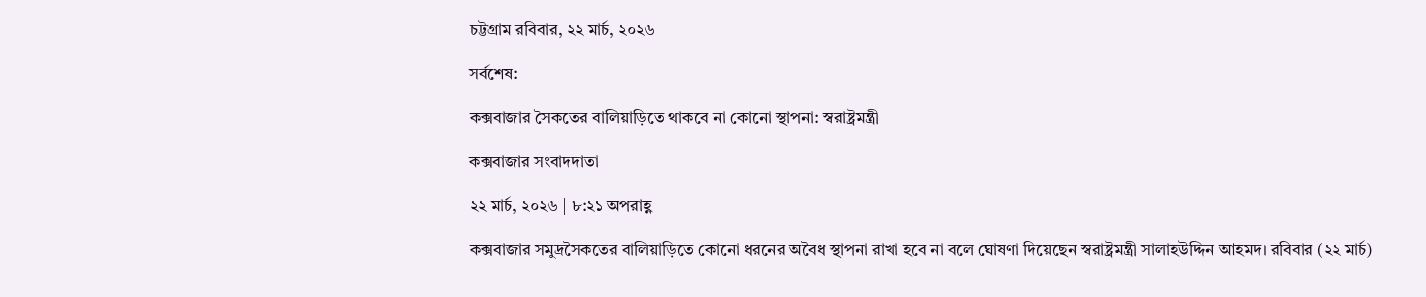চট্টগ্রাম রবিবার, ২২ মার্চ, ২০২৬

সর্বশেষ:

কক্সবাজার সৈকতের বালিয়াড়িতে থাকবে না কোনো স্থাপনা: স্বরাষ্ট্রমন্ত্রী

কক্সবাজার সংবাদদাতা

২২ মার্চ, ২০২৬ | ৮:২১ অপরাহ্ণ

কক্সবাজার সমুদ্রসৈকতের বালিয়াড়িতে কোনো ধরনের অবৈধ স্থাপনা রাখা হবে না বলে ঘোষণা দিয়েছেন স্বরাষ্ট্রমন্ত্রী সালাহউদ্দিন আহমদ। রবিবার (২২ মার্চ)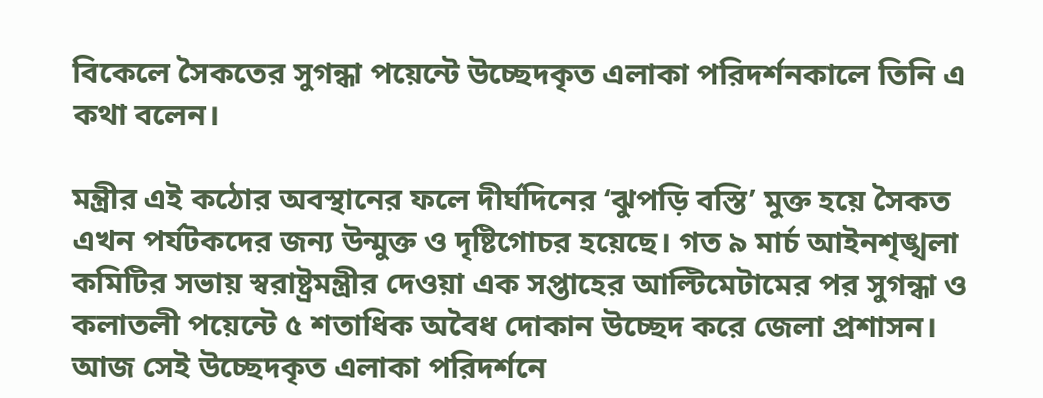বিকেলে সৈকতের সুগন্ধা পয়েন্টে উচ্ছেদকৃত এলাকা পরিদর্শনকালে তিনি এ কথা বলেন।

মন্ত্রীর এই কঠোর অবস্থানের ফলে দীর্ঘদিনের ‘ঝুপড়ি বস্তি’ মুক্ত হয়ে সৈকত এখন পর্যটকদের জন্য উন্মুক্ত ও দৃষ্টিগোচর হয়েছে। গত ৯ মার্চ আইনশৃঙ্খলা কমিটির সভায় স্বরাষ্ট্রমন্ত্রীর দেওয়া এক সপ্তাহের আল্টিমেটামের পর সুগন্ধা ও কলাতলী পয়েন্টে ৫ শতাধিক অবৈধ দোকান উচ্ছেদ করে জেলা প্রশাসন। আজ সেই উচ্ছেদকৃত এলাকা পরিদর্শনে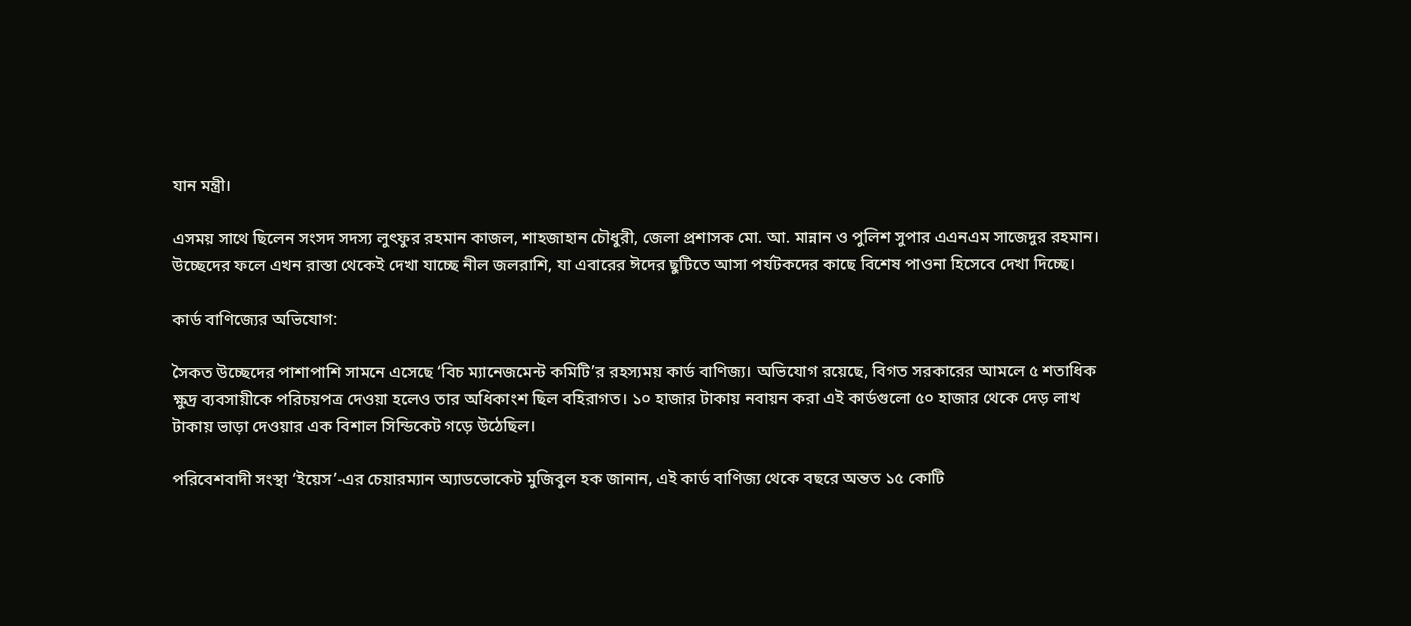যান মন্ত্রী।

এসময় সাথে ছিলেন সংসদ সদস্য লুৎফুর রহমান কাজল, শাহজাহান চৌধুরী, জেলা প্রশাসক মো. আ. মান্নান ও পুলিশ সুপার এএনএম সাজেদুর রহমান। উচ্ছেদের ফলে এখন রাস্তা থেকেই দেখা যাচ্ছে নীল জলরাশি, যা এবারের ঈদের ছুটিতে আসা পর্যটকদের কাছে বিশেষ পাওনা হিসেবে দেখা দিচ্ছে।

কার্ড বাণিজ্যের অভিযোগ:

সৈকত উচ্ছেদের পাশাপাশি সামনে এসেছে ‘বিচ ম্যানেজমেন্ট কমিটি’র রহস্যময় কার্ড বাণিজ্য। অভিযোগ রয়েছে, বিগত সরকারের আমলে ৫ শতাধিক ক্ষুদ্র ব্যবসায়ীকে পরিচয়পত্র দেওয়া হলেও তার অধিকাংশ ছিল বহিরাগত। ১০ হাজার টাকায় নবায়ন করা এই কার্ডগুলো ৫০ হাজার থেকে দেড় লাখ টাকায় ভাড়া দেওয়ার এক বিশাল সিন্ডিকেট গড়ে উঠেছিল।

পরিবেশবাদী সংস্থা ‘ইয়েস’-এর চেয়ারম্যান অ্যাডভোকেট মুজিবুল হক জানান, এই কার্ড বাণিজ্য থেকে বছরে অন্তত ১৫ কোটি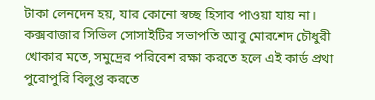টাকা লেনদেন হয়, যার কোনো স্বচ্ছ হিসাব পাওয়া যায় না। কক্সবাজার সিভিল সোসাইটির সভাপতি আবু মোরশেদ চৌধুরী খোকার মতে, সমুদ্রের পরিবেশ রক্ষা করতে হলে এই কার্ড প্রথা পুরোপুরি বিলুপ্ত করতে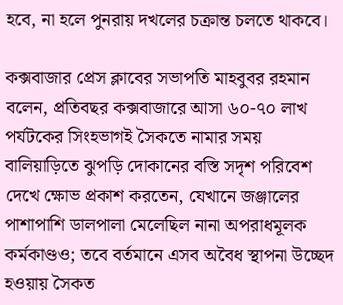হবে, না হলে পুনরায় দখলের চক্রান্ত চলতে থাকবে।

কক্সবাজার প্রেস ক্লাবের সভাপতি মাহবুবর রহমান বলেন, প্রতিবছর কক্সবাজারে আসা ৬০-৭০ লাখ পর্যটকের সিংহভাগই সৈকতে নামার সময় বালিয়াড়িতে ঝুপড়ি দোকানের বস্তি সদৃশ পরিবেশ দেখে ক্ষোভ প্রকাশ করতেন, যেখানে জঞ্জালের পাশাপাশি ডালপালা মেলেছিল নানা অপরাধমূলক কর্মকাণ্ডও; তবে বর্তমানে এসব অবৈধ স্থাপনা উচ্ছেদ হওয়ায় সৈকত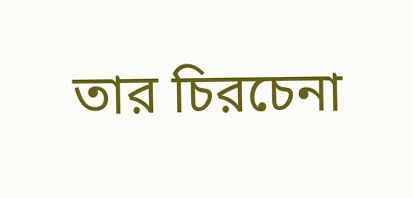তার চিরচেনা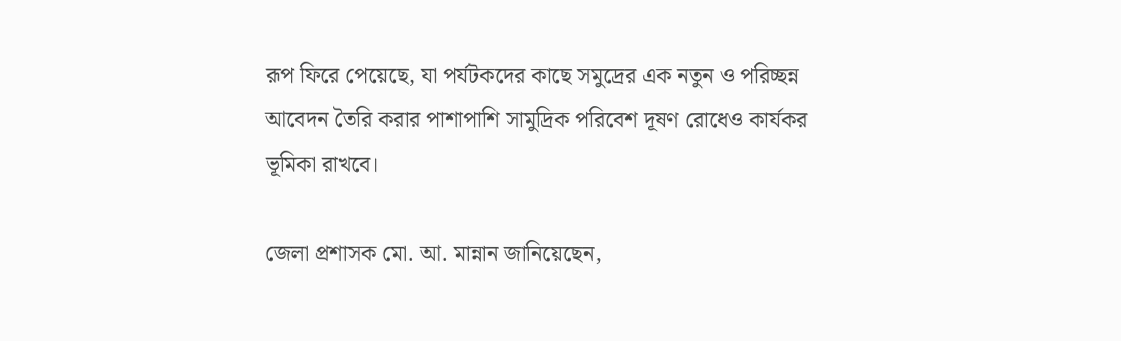রূপ ফিরে পেয়েছে, যা পর্যটকদের কাছে সমুদ্রের এক নতুন ও পরিচ্ছন্ন আবেদন তৈরি করার পাশাপাশি সামুদ্রিক পরিবেশ দূষণ রোধেও কার্যকর ভূমিকা রাখবে।

জেলা প্রশাসক মো. আ. মান্নান জানিয়েছেন,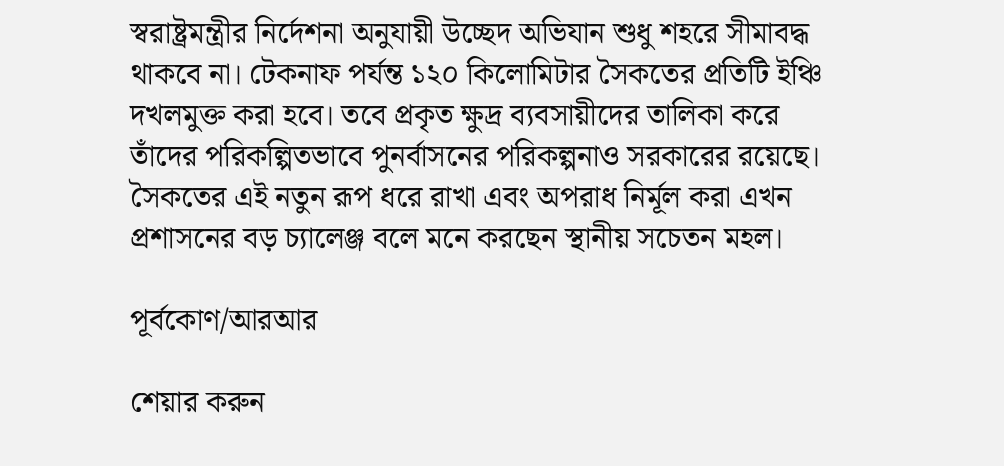স্বরাষ্ট্রমন্ত্রীর নির্দেশনা অনুযায়ী উচ্ছেদ অভিযান শুধু শহরে সীমাবদ্ধ থাকবে না। টেকনাফ পর্যন্ত ১২০ কিলোমিটার সৈকতের প্রতিটি ইঞ্চি দখলমুক্ত করা হবে। তবে প্রকৃত ক্ষুদ্র ব্যবসায়ীদের তালিকা করে তাঁদের পরিকল্পিতভাবে পুনর্বাসনের পরিকল্পনাও সরকারের রয়েছে। সৈকতের এই নতুন রূপ ধরে রাখা এবং অপরাধ নির্মূল করা এখন প্রশাসনের বড় চ্যালেঞ্জ বলে মনে করছেন স্থানীয় সচেতন মহল।

পূর্বকোণ/আরআর

শেয়ার করুন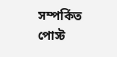সম্পর্কিত পোস্ট